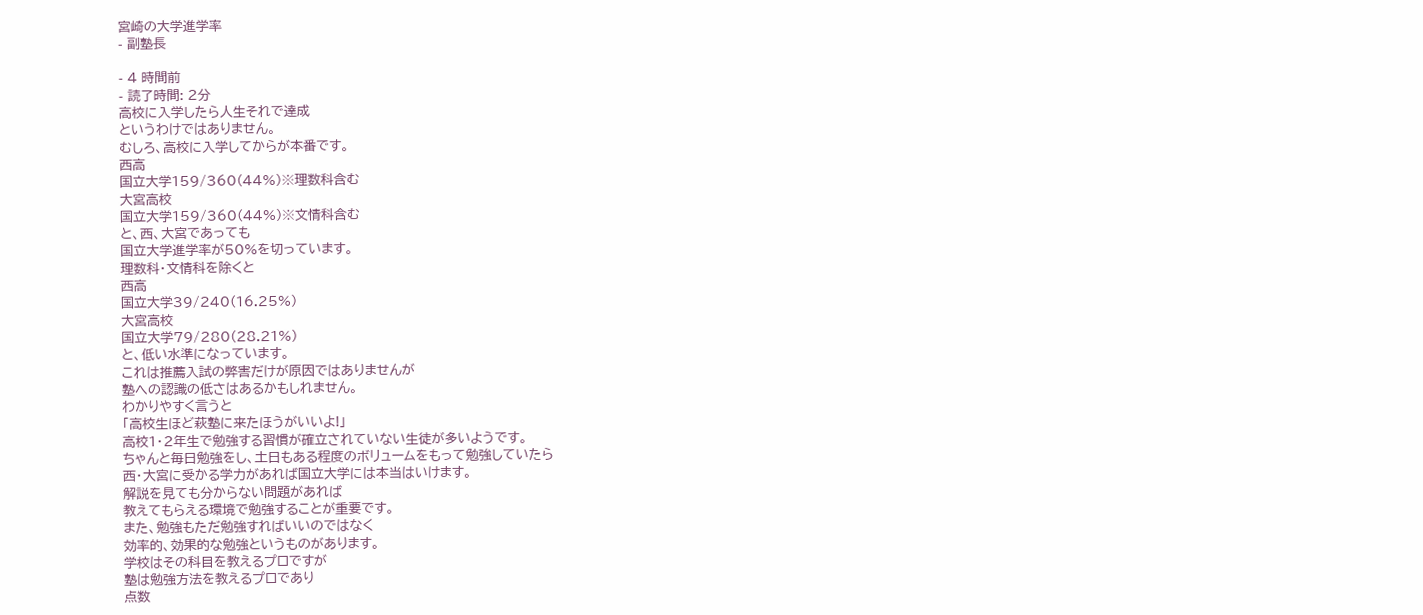宮崎の大学進学率
- 副塾長

- 4 時間前
- 読了時間: 2分
高校に入学したら人生それで達成
というわけではありません。
むしろ、高校に入学してからが本番です。
西高
国立大学159/360(44%)※理数科含む
大宮高校
国立大学159/360(44%)※文情科含む
と、西、大宮であっても
国立大学進学率が50%を切っています。
理数科・文情科を除くと
西高
国立大学39/240(16.25%)
大宮高校
国立大学79/280(28.21%)
と、低い水準になっています。
これは推薦入試の弊害だけが原因ではありませんが
塾への認識の低さはあるかもしれません。
わかりやすく言うと
「高校生ほど萩塾に来たほうがいいよ!」
高校1・2年生で勉強する習慣が確立されていない生徒が多いようです。
ちゃんと毎日勉強をし、土日もある程度のボリュームをもって勉強していたら
西・大宮に受かる学力があれば国立大学には本当はいけます。
解説を見ても分からない問題があれば
教えてもらえる環境で勉強することが重要です。
また、勉強もただ勉強すればいいのではなく
効率的、効果的な勉強というものがあります。
学校はその科目を教えるプロですが
塾は勉強方法を教えるプロであり
点数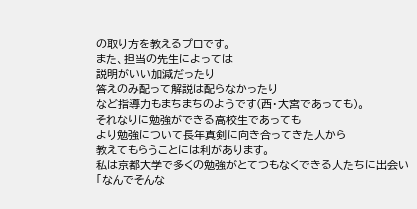の取り方を教えるプロです。
また、担当の先生によっては
説明がいい加減だったり
答えのみ配って解説は配らなかったり
など指導力もまちまちのようです(西・大宮であっても)。
それなりに勉強ができる高校生であっても
より勉強について長年真剣に向き合ってきた人から
教えてもらうことには利があります。
私は京都大学で多くの勉強がとてつもなくできる人たちに出会い
「なんでそんな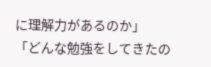に理解力があるのか」
「どんな勉強をしてきたの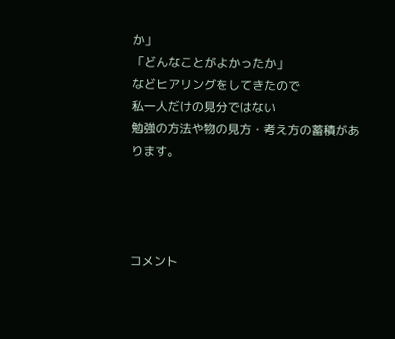か」
「どんなことがよかったか」
などヒアリングをしてきたので
私一人だけの見分ではない
勉強の方法や物の見方・考え方の蓄積があります。




コメント